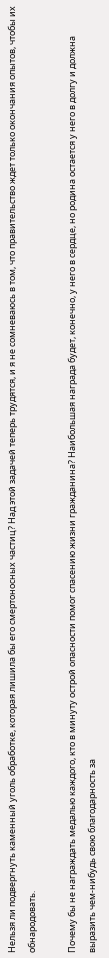Нельзя ли подвергнуть каменный уголь обработке, которая лишила бы его смертоносных частиц? Над этой задачей теперь трудятся, и я не сомневаюсь в том, что правительство ждет только окончания опытов, чтобы их обнародовать.

Почему бы не награждать медалью каждого, кто в минуту острой опасности помог спасению жизни гражданина? Наибольшая награда будет, конечно, у него в сердце, но родина остается у него в долгу и должна выразить чем-нибудь свою благодарность за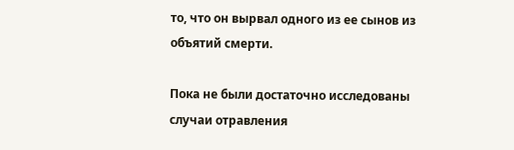то, что он вырвал одного из ее сынов из объятий смерти.

Пока не были достаточно исследованы случаи отравления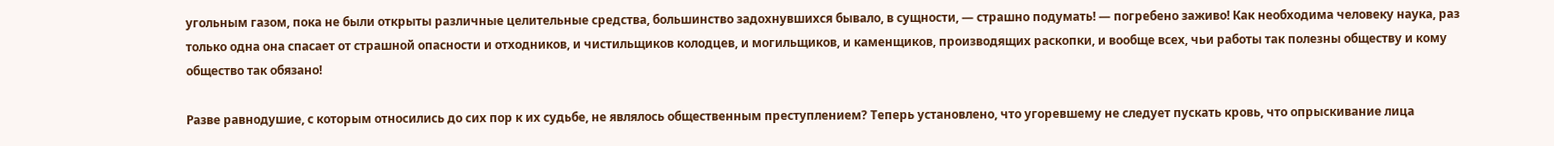угольным газом, пока не были открыты различные целительные средства, большинство задохнувшихся бывало, в сущности, — страшно подумать! — погребено заживо! Как необходима человеку наука, раз только одна она спасает от страшной опасности и отходников, и чистильщиков колодцев, и могильщиков, и каменщиков, производящих раскопки, и вообще всех, чьи работы так полезны обществу и кому общество так обязано!

Разве равнодушие, с которым относились до сих пор к их судьбе, не являлось общественным преступлением? Теперь установлено, что угоревшему не следует пускать кровь, что опрыскивание лица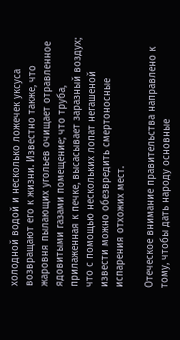холодной водой и несколько ложечек уксуса возвращают его к жизни. Известно также, что жаровня пылающих угольев очищает отравленное ядовитыми газами помещение; что труба, прилаженная к печке, высасывает заразный воздух; что с помощью нескольких лопат негашеной извести можно обезвредить смертоносные испарения отхожих мест.

Отеческое внимание правительства направлено к тому, чтобы дать народу основные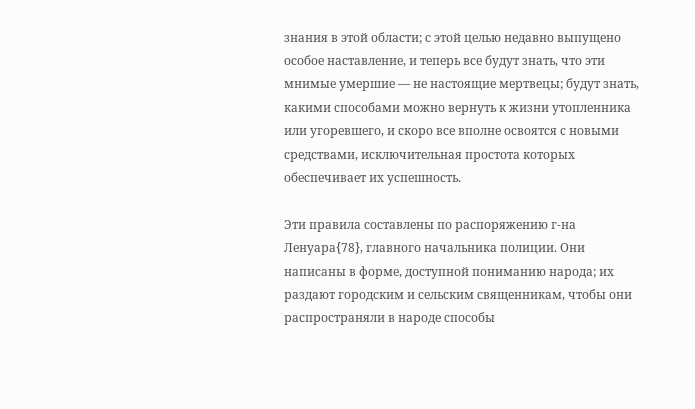знания в этой области; с этой целью недавно выпущено особое наставление, и теперь все будут знать, что эти мнимые умершие — не настоящие мертвецы; будут знать, какими способами можно вернуть к жизни утопленника или угоревшего, и скоро все вполне освоятся с новыми средствами, исключительная простота которых обеспечивает их успешность.

Эти правила составлены по распоряжению г-на Ленуара{78}, главного начальника полиции. Они написаны в форме, доступной пониманию народа; их раздают городским и сельским священникам, чтобы они распространяли в народе способы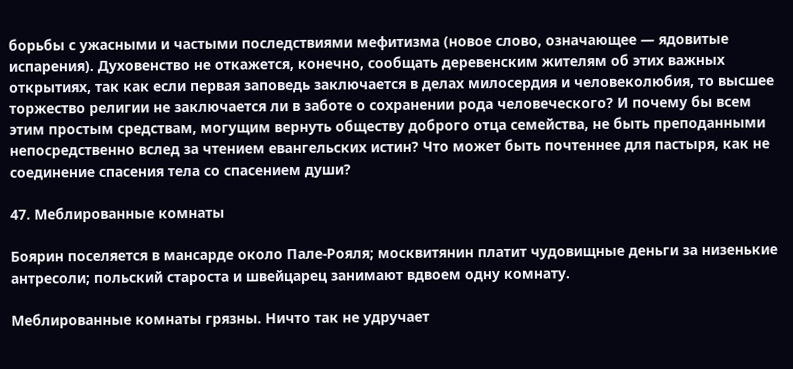борьбы с ужасными и частыми последствиями мефитизма (новое слово, означающее — ядовитые испарения). Духовенство не откажется, конечно, сообщать деревенским жителям об этих важных открытиях, так как если первая заповедь заключается в делах милосердия и человеколюбия, то высшее торжество религии не заключается ли в заботе о сохранении рода человеческого? И почему бы всем этим простым средствам, могущим вернуть обществу доброго отца семейства, не быть преподанными непосредственно вслед за чтением евангельских истин? Что может быть почтеннее для пастыря, как не соединение спасения тела со спасением души?

47. Меблированные комнаты

Боярин поселяется в мансарде около Пале-Рояля; москвитянин платит чудовищные деньги за низенькие антресоли; польский староста и швейцарец занимают вдвоем одну комнату.

Меблированные комнаты грязны. Ничто так не удручает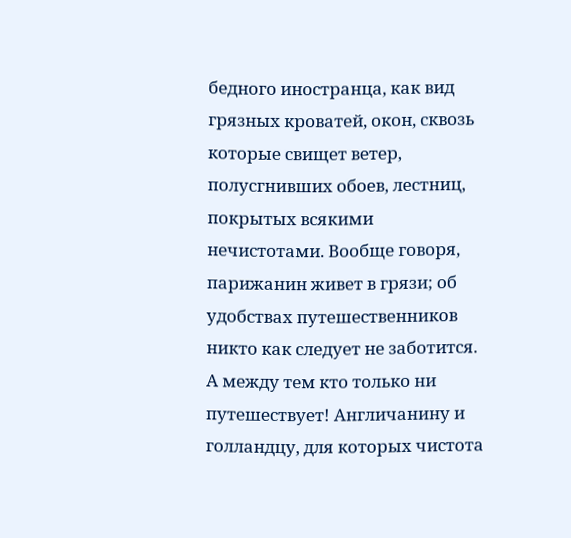бедного иностранца, как вид грязных кроватей, окон, сквозь которые свищет ветер, полусгнивших обоев, лестниц, покрытых всякими нечистотами. Вообще говоря, парижанин живет в грязи; об удобствах путешественников никто как следует не заботится. А между тем кто только ни путешествует! Англичанину и голландцу, для которых чистота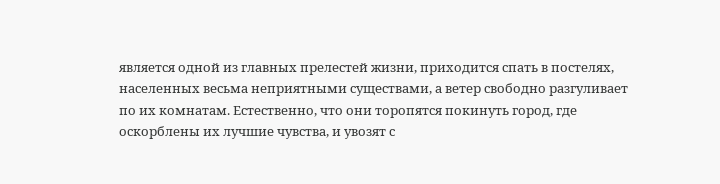является одной из главных прелестей жизни, приходится спать в постелях, населенных весьма неприятными существами, а ветер свободно разгуливает по их комнатам. Естественно, что они торопятся покинуть город, где оскорблены их лучшие чувства, и увозят с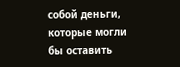собой деньги, которые могли бы оставить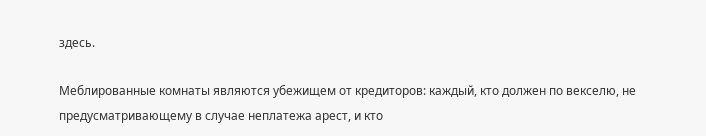здесь.

Меблированные комнаты являются убежищем от кредиторов: каждый, кто должен по векселю, не предусматривающему в случае неплатежа арест, и кто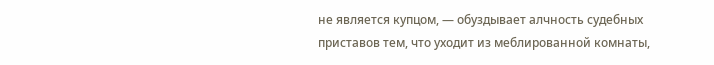не является купцом, — обуздывает алчность судебных приставов тем, что уходит из меблированной комнаты,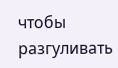чтобы разгуливать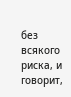без всякого риска, и говорит,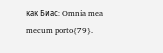как Биас: Omnia mea mecum porto{79}.